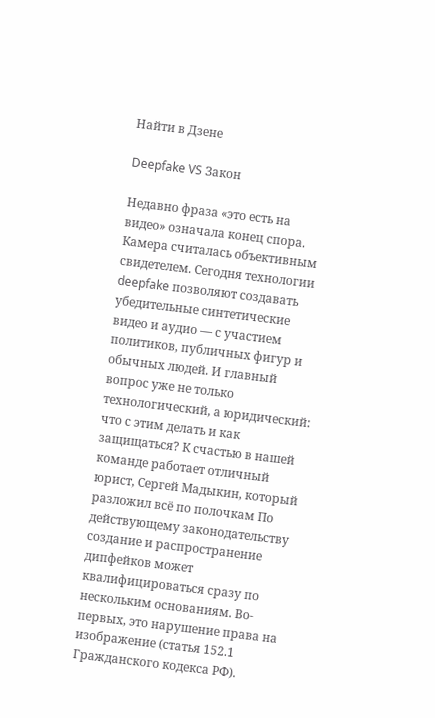Найти в Дзене

Deepfake VS Закон

Недавно фраза «это есть на видео» означала конец спора. Камера считалась объективным свидетелем. Сегодня технологии deepfake позволяют создавать убедительные синтетические видео и аудио — с участием политиков, публичных фигур и обычных людей. И главный вопрос уже не только технологический, а юридический: что с этим делать и как защищаться? К счастью в нашей команде работает отличный юрист, Сергей Мадыкин, который разложил всё по полочкам По действующему законодательству создание и распространение дипфейков может квалифицироваться сразу по нескольким основаниям. Во-первых, это нарушение права на изображение (статья 152.1 Гражданского кодекса РФ).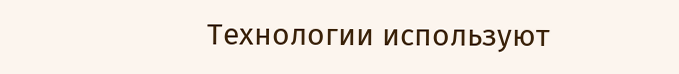Технологии используют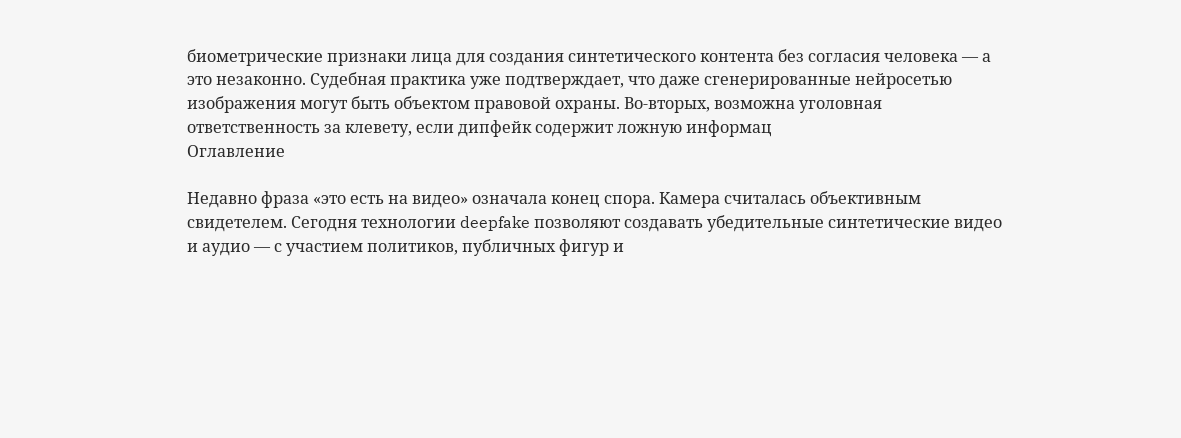биометрические признаки лица для создания синтетического контента без согласия человека — а это незаконно. Судебная практика уже подтверждает, что даже сгенерированные нейросетью изображения могут быть объектом правовой охраны. Во-вторых, возможна уголовная ответственность за клевету, если дипфейк содержит ложную информац
Оглавление

Недавно фраза «это есть на видео» означала конец спора. Камера считалась объективным свидетелем. Сегодня технологии deepfake позволяют создавать убедительные синтетические видео и аудио — с участием политиков, публичных фигур и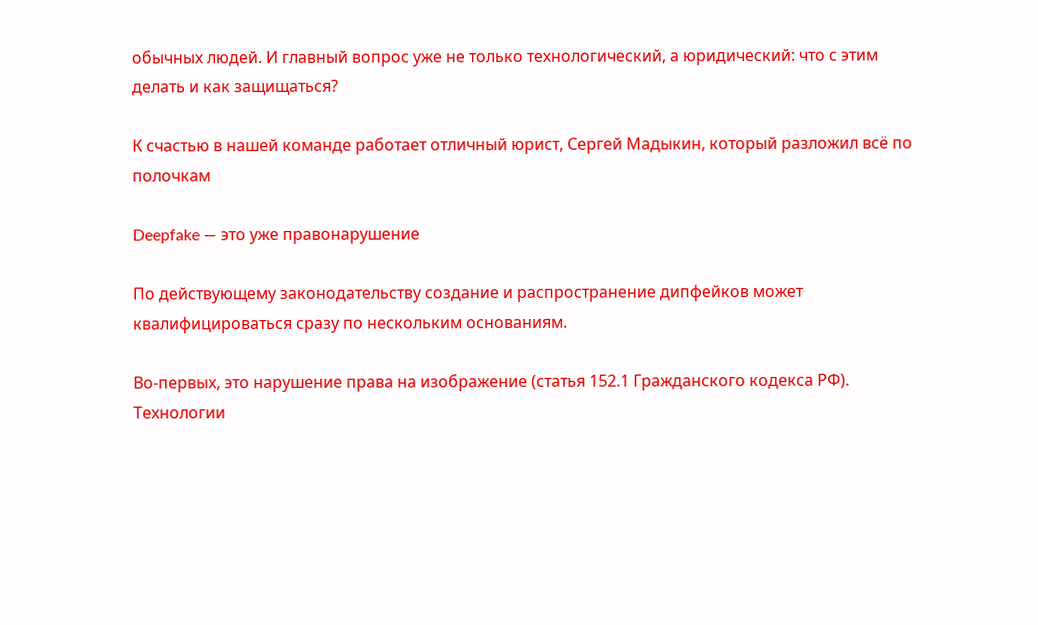обычных людей. И главный вопрос уже не только технологический, а юридический: что с этим делать и как защищаться?

К счастью в нашей команде работает отличный юрист, Сергей Мадыкин, который разложил всё по полочкам

Deepfake — это уже правонарушение

По действующему законодательству создание и распространение дипфейков может квалифицироваться сразу по нескольким основаниям.

Во-первых, это нарушение права на изображение (статья 152.1 Гражданского кодекса РФ). Технологии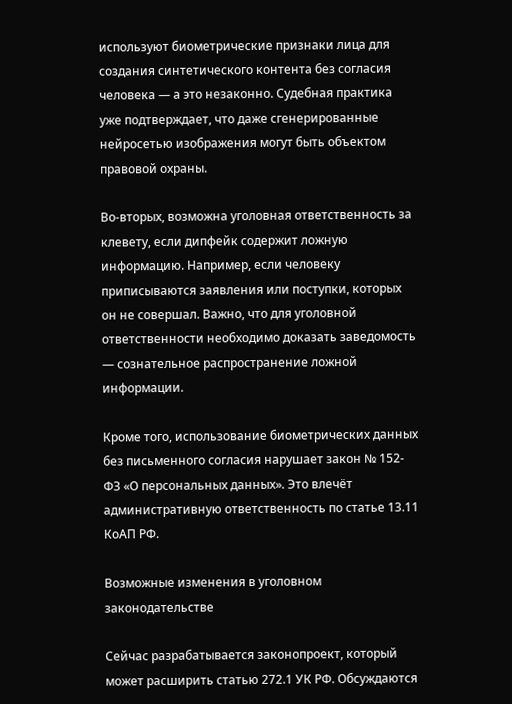используют биометрические признаки лица для создания синтетического контента без согласия человека — а это незаконно. Судебная практика уже подтверждает, что даже сгенерированные нейросетью изображения могут быть объектом правовой охраны.

Во-вторых, возможна уголовная ответственность за клевету, если дипфейк содержит ложную информацию. Например, если человеку приписываются заявления или поступки, которых он не совершал. Важно, что для уголовной ответственности необходимо доказать заведомость — сознательное распространение ложной информации.

Кроме того, использование биометрических данных без письменного согласия нарушает закон № 152-ФЗ «О персональных данных». Это влечёт административную ответственность по статье 13.11 КоАП РФ.

Возможные изменения в уголовном законодательстве

Сейчас разрабатывается законопроект, который может расширить статью 272.1 УК РФ. Обсуждаются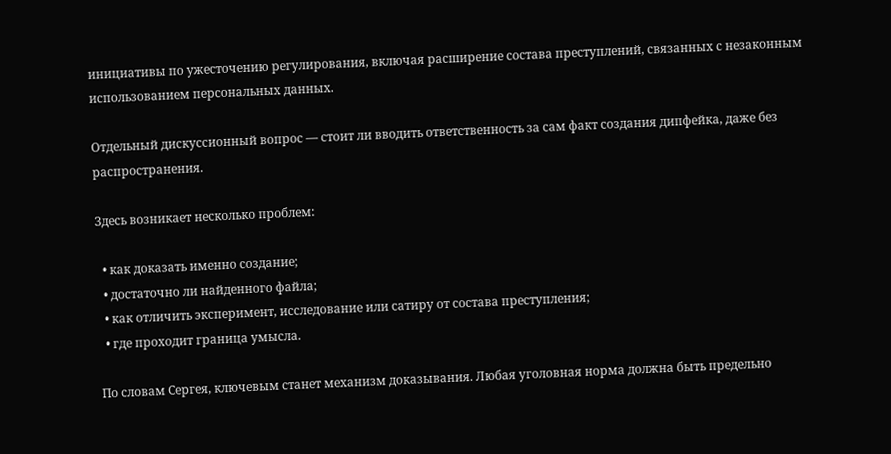инициативы по ужесточению регулирования, включая расширение состава преступлений, связанных с незаконным использованием персональных данных.

Отдельный дискуссионный вопрос — стоит ли вводить ответственность за сам факт создания дипфейка, даже без распространения.

Здесь возникает несколько проблем:

  • как доказать именно создание;
  • достаточно ли найденного файла;
  • как отличить эксперимент, исследование или сатиру от состава преступления;
  • где проходит граница умысла.

По словам Сергея, ключевым станет механизм доказывания. Любая уголовная норма должна быть предельно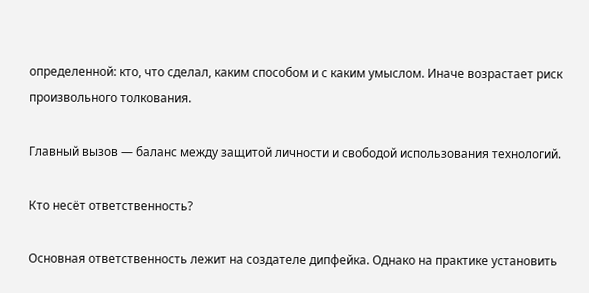определенной: кто, что сделал, каким способом и с каким умыслом. Иначе возрастает риск произвольного толкования.

Главный вызов — баланс между защитой личности и свободой использования технологий.

Кто несёт ответственность?

Основная ответственность лежит на создателе дипфейка. Однако на практике установить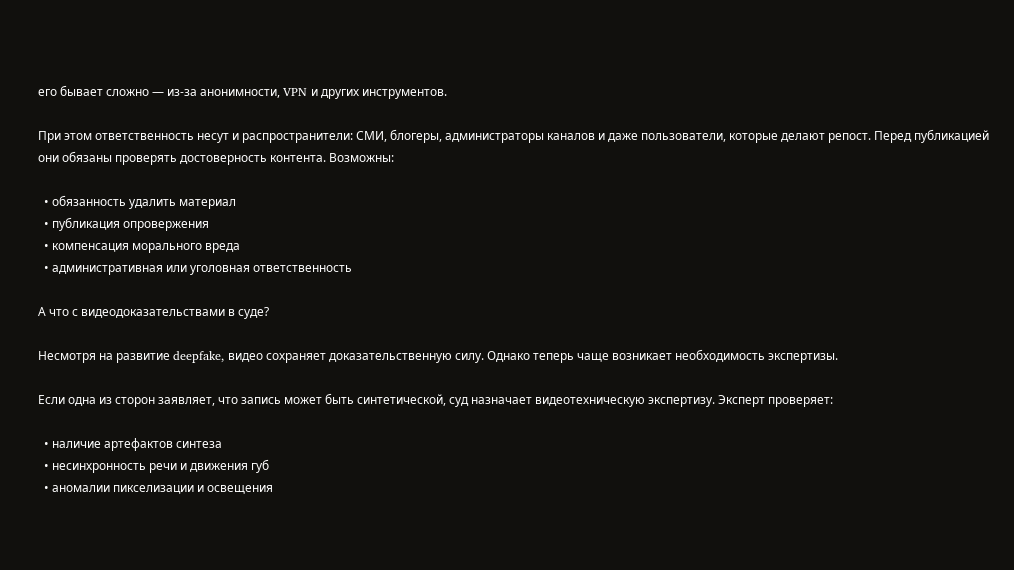его бывает сложно — из-за анонимности, VPN и других инструментов.

При этом ответственность несут и распространители: СМИ, блогеры, администраторы каналов и даже пользователи, которые делают репост. Перед публикацией они обязаны проверять достоверность контента. Возможны:

  • обязанность удалить материал
  • публикация опровержения
  • компенсация морального вреда
  • административная или уголовная ответственность

А что с видеодоказательствами в суде?

Несмотря на развитие deepfake, видео сохраняет доказательственную силу. Однако теперь чаще возникает необходимость экспертизы.

Если одна из сторон заявляет, что запись может быть синтетической, суд назначает видеотехническую экспертизу. Эксперт проверяет:

  • наличие артефактов синтеза
  • несинхронность речи и движения губ
  • аномалии пикселизации и освещения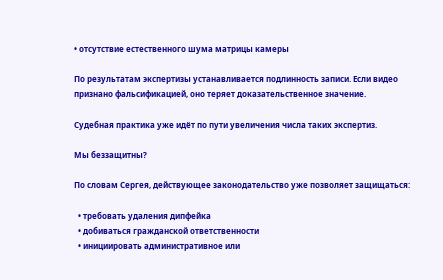• отсутствие естественного шума матрицы камеры

По результатам экспертизы устанавливается подлинность записи. Если видео признано фальсификацией, оно теряет доказательственное значение.

Судебная практика уже идёт по пути увеличения числа таких экспертиз.

Мы беззащитны?

По словам Сергея, действующее законодательство уже позволяет защищаться:

  • требовать удаления дипфейка
  • добиваться гражданской ответственности
  • инициировать административное или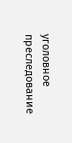уголовное преследование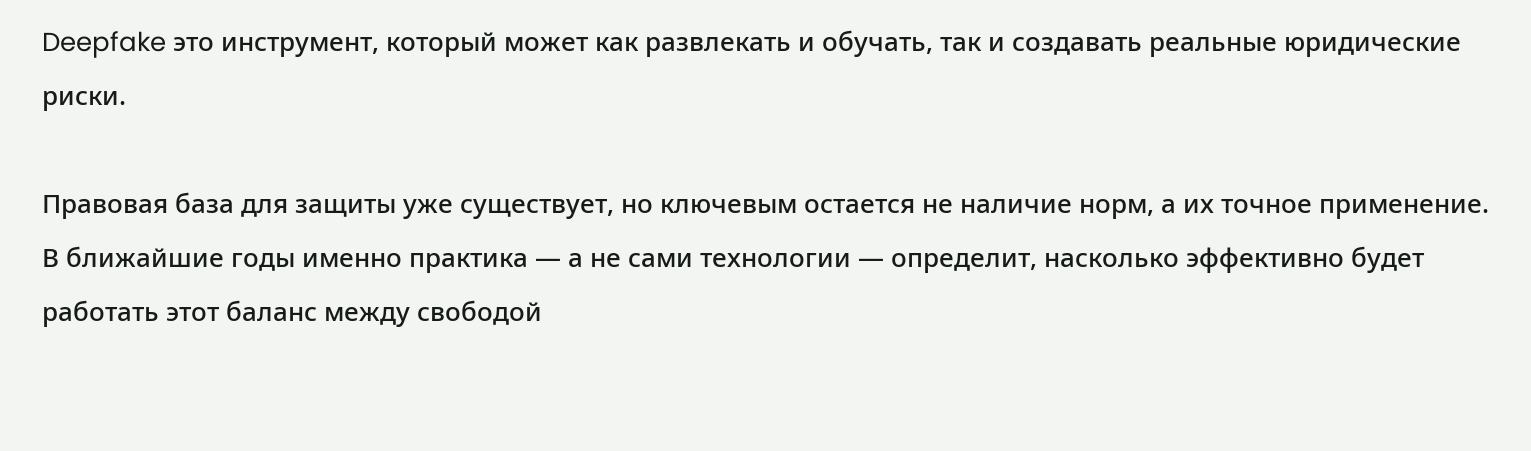Deepfake это инструмент, который может как развлекать и обучать, так и создавать реальные юридические риски.

Правовая база для защиты уже существует, но ключевым остается не наличие норм, а их точное применение. В ближайшие годы именно практика — а не сами технологии — определит, насколько эффективно будет работать этот баланс между свободой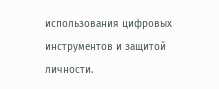использования цифровых инструментов и защитой личности.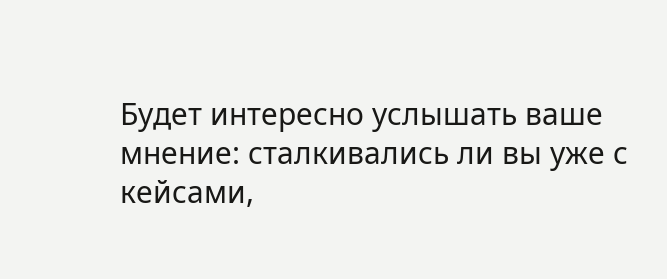Будет интересно услышать ваше мнение: сталкивались ли вы уже с кейсами,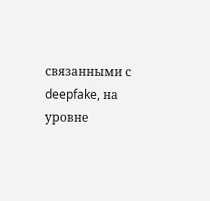связанными с deepfake, на уровне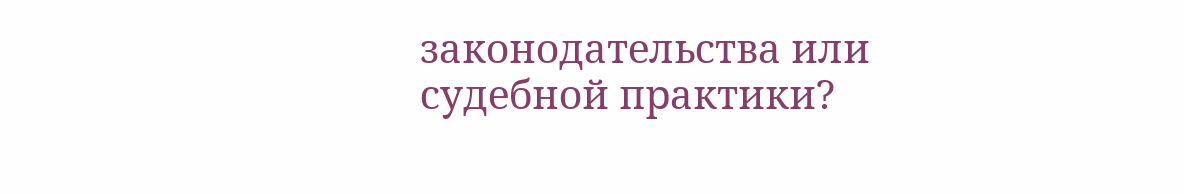законодательства или судебной практики?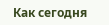Как сегодня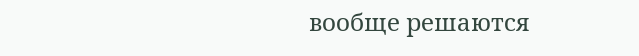вообще решаются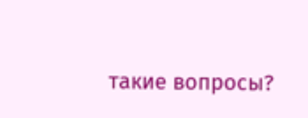такие вопросы?